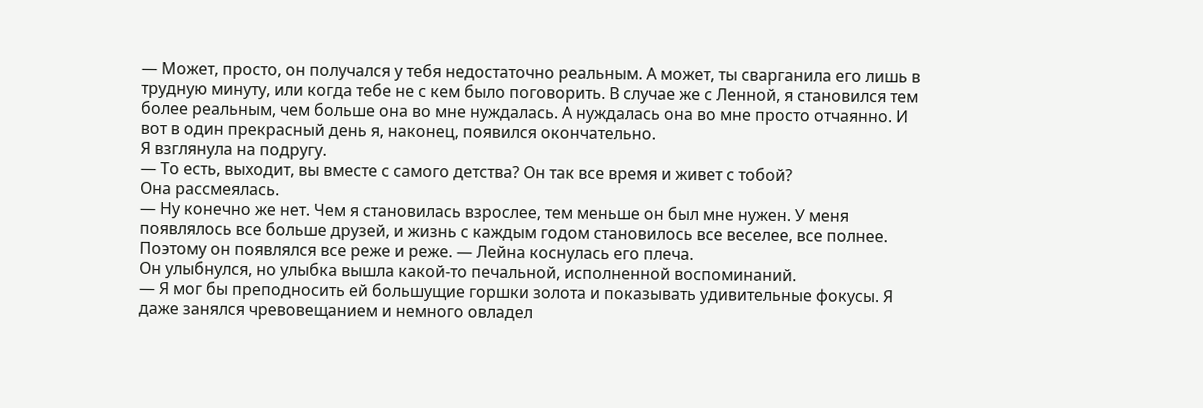— Может, просто, он получался у тебя недостаточно реальным. А может, ты сварганила его лишь в трудную минуту, или когда тебе не с кем было поговорить. В случае же с Ленной, я становился тем более реальным, чем больше она во мне нуждалась. А нуждалась она во мне просто отчаянно. И вот в один прекрасный день я, наконец, появился окончательно.
Я взглянула на подругу.
— То есть, выходит, вы вместе с самого детства? Он так все время и живет с тобой?
Она рассмеялась.
— Ну конечно же нет. Чем я становилась взрослее, тем меньше он был мне нужен. У меня появлялось все больше друзей, и жизнь с каждым годом становилось все веселее, все полнее. Поэтому он появлялся все реже и реже. — Лейна коснулась его плеча.
Он улыбнулся, но улыбка вышла какой-то печальной, исполненной воспоминаний.
— Я мог бы преподносить ей большущие горшки золота и показывать удивительные фокусы. Я даже занялся чревовещанием и немного овладел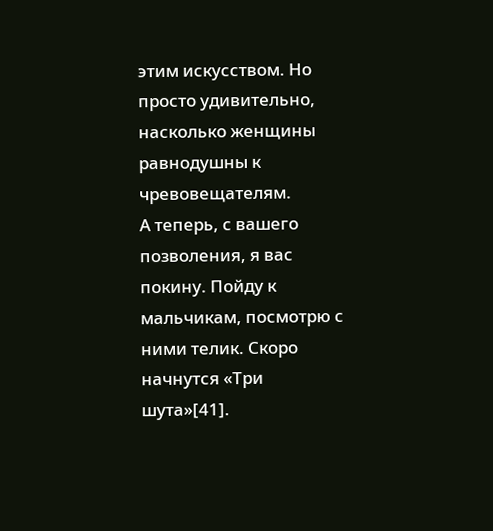этим искусством. Но просто удивительно, насколько женщины равнодушны к чревовещателям.
А теперь, с вашего позволения, я вас покину. Пойду к мальчикам, посмотрю с ними телик. Скоро начнутся «Три шута»[41].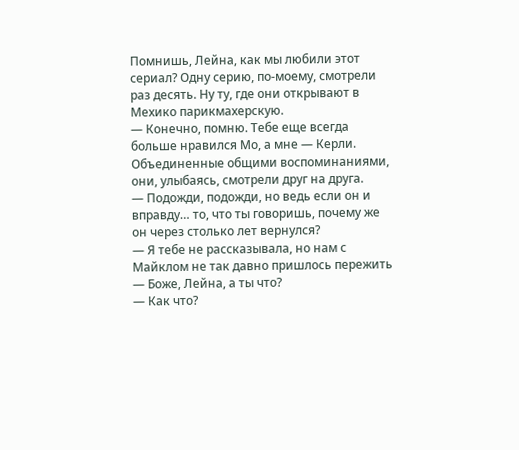Помнишь, Лейна, как мы любили этот сериал? Одну серию, по-моему, смотрели раз десять. Ну ту, где они открывают в Мехико парикмахерскую.
— Конечно, помню. Тебе еще всегда больше нравился Мо, а мне — Керли.
Объединенные общими воспоминаниями, они, улыбаясь, смотрели друг на друга.
— Подожди, подожди, но ведь если он и вправду… то, что ты говоришь, почему же он через столько лет вернулся?
— Я тебе не рассказывала, но нам с Майклом не так давно пришлось пережить
— Боже, Лейна, а ты что?
— Как что?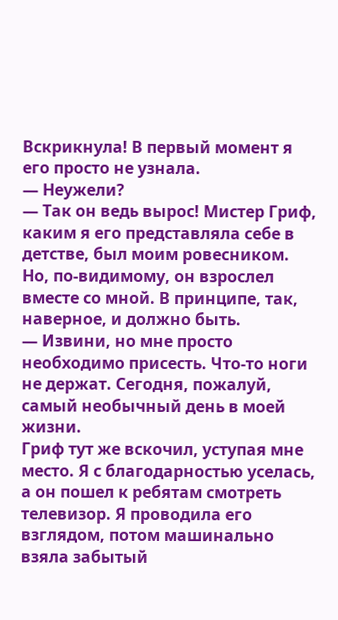Вскрикнула! В первый момент я его просто не узнала.
— Неужели?
— Так он ведь вырос! Мистер Гриф, каким я его представляла себе в детстве, был моим ровесником. Но, по-видимому, он взрослел вместе со мной. В принципе, так, наверное, и должно быть.
— Извини, но мне просто необходимо присесть. Что-то ноги не держат. Сегодня, пожалуй, самый необычный день в моей жизни.
Гриф тут же вскочил, уступая мне место. Я с благодарностью уселась, а он пошел к ребятам смотреть телевизор. Я проводила его взглядом, потом машинально взяла забытый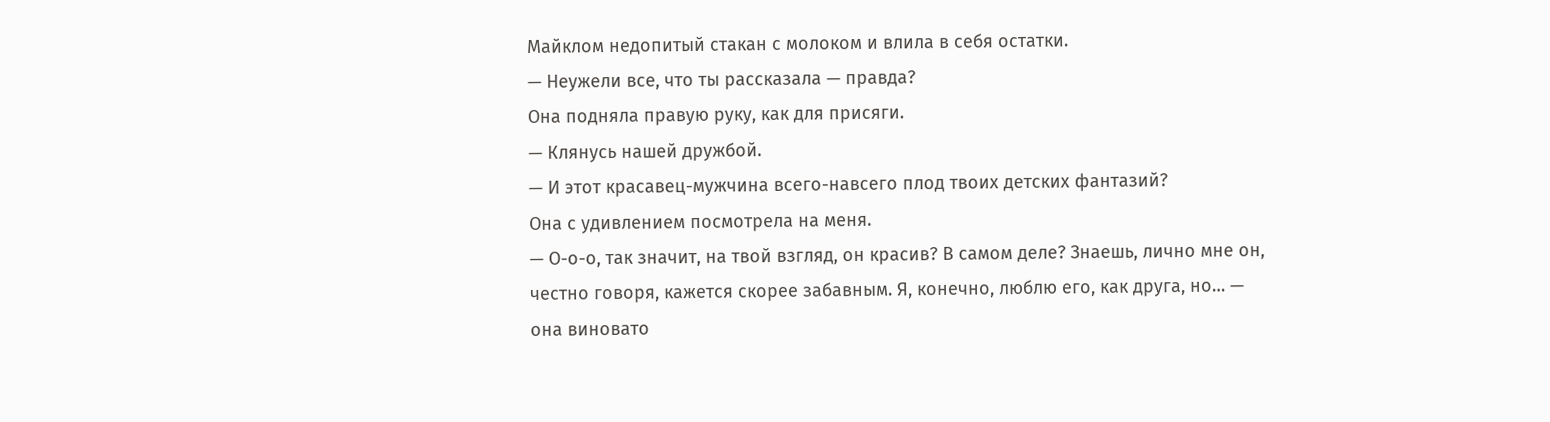Майклом недопитый стакан с молоком и влила в себя остатки.
— Неужели все, что ты рассказала — правда?
Она подняла правую руку, как для присяги.
— Клянусь нашей дружбой.
— И этот красавец-мужчина всего-навсего плод твоих детских фантазий?
Она с удивлением посмотрела на меня.
— О-о-о, так значит, на твой взгляд, он красив? В самом деле? Знаешь, лично мне он, честно говоря, кажется скорее забавным. Я, конечно, люблю его, как друга, но… — она виновато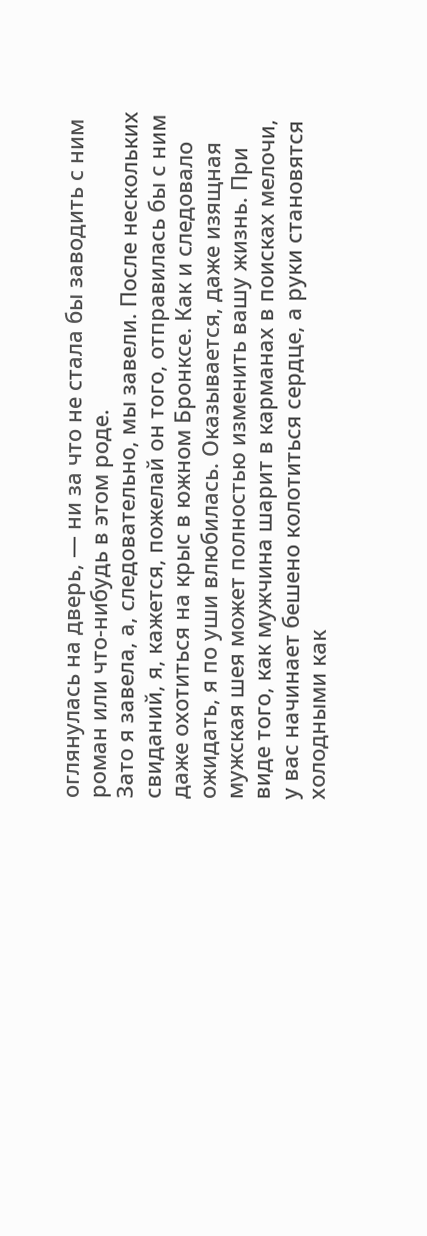оглянулась на дверь, — ни за что не стала бы заводить с ним роман или что-нибудь в этом роде.
Зато я завела, а, следовательно, мы завели. После нескольких свиданий, я, кажется, пожелай он того, отправилась бы с ним даже охотиться на крыс в южном Бронксе. Как и следовало ожидать, я по уши влюбилась. Оказывается, даже изящная мужская шея может полностью изменить вашу жизнь. При виде того, как мужчина шарит в карманах в поисках мелочи, у вас начинает бешено колотиться сердце, а руки становятся холодными как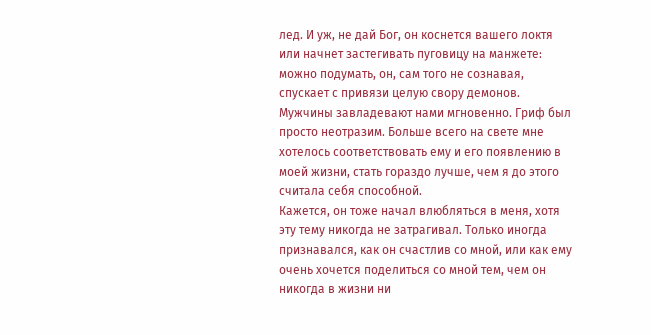лед. И уж, не дай Бог, он коснется вашего локтя или начнет застегивать пуговицу на манжете: можно подумать, он, сам того не сознавая, спускает с привязи целую свору демонов. Мужчины завладевают нами мгновенно. Гриф был просто неотразим. Больше всего на свете мне хотелось соответствовать ему и его появлению в моей жизни, стать гораздо лучше, чем я до этого считала себя способной.
Кажется, он тоже начал влюбляться в меня, хотя эту тему никогда не затрагивал. Только иногда признавался, как он счастлив со мной, или как ему очень хочется поделиться со мной тем, чем он никогда в жизни ни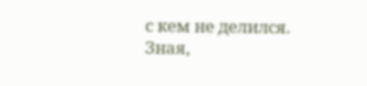с кем не делился.
Зная,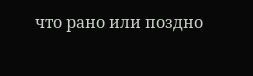что рано или поздно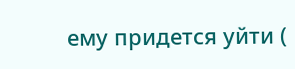ему придется уйти (